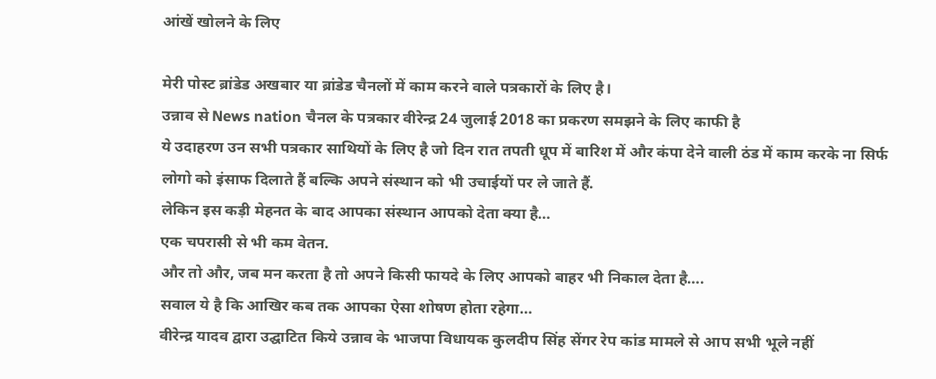आंखें खोलने के लिए

मेरी पोस्ट ब्रांडेड अखबार या ब्रांडेड चैनलों में काम करने वाले पत्रकारों के लिए है।
उन्नाव से News nation चैनल के पत्रकार वीरेन्द्र 24 जुलाई 2018 का प्रकरण समझने के लिए काफी है
ये उदाहरण उन सभी पत्रकार साथियों के लिए है जो दिन रात तपती धूप में बारिश में और कंपा देने वाली ठंड में काम करके ना सिर्फ लोगो को इंसाफ दिलाते हैं बल्कि अपने संस्थान को भी उचाईयों पर ले जाते हैं.
लेकिन इस कड़ी मेहनत के बाद आपका संस्थान आपको देता क्या है…
एक चपरासी से भी कम वेतन.
और तो और, जब मन करता है तो अपने किसी फायदे के लिए आपको बाहर भी निकाल देता है….
सवाल ये है कि आखिर कब तक आपका ऐसा शोषण होता रहेगा…
वीरेन्द्र यादव द्वारा उद्घाटित किये उन्नाव के भाजपा विधायक कुलदीप सिंह सेंगर रेप कांड मामले से आप सभी भूले नहीं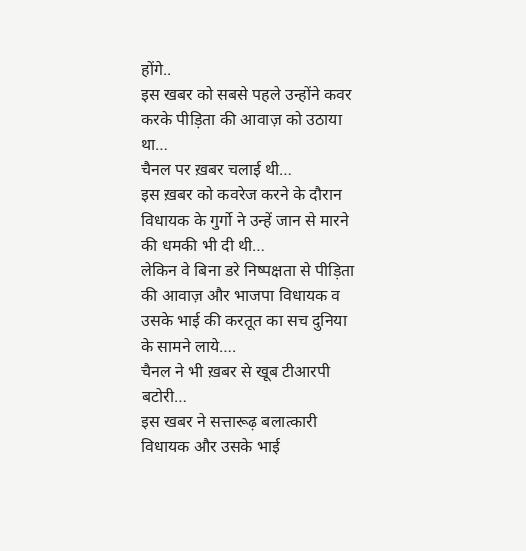होंगे..
इस खबर को सबसे पहले उन्होंने कवर करके पीड़िता की आवाज़ को उठाया था…
चैनल पर ख़बर चलाई थी…
इस ख़बर को कवरेज करने के दौरान विधायक के गुर्गो ने उन्हें जान से मारने की धमकी भी दी थी…
लेकिन वे बिना डरे निष्पक्षता से पीड़िता की आवाज़ और भाजपा विधायक व उसके भाई की करतूत का सच दुनिया के सामने लाये….
चैनल ने भी ख़बर से खूब टीआरपी बटोरी…
इस खबर ने सत्तारूढ़ बलात्कारी विधायक और उसके भाई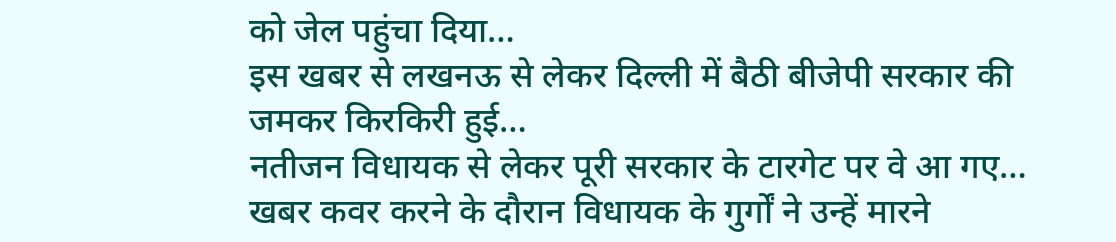को जेल पहुंचा दिया…
इस खबर से लखनऊ से लेकर दिल्ली में बैठी बीजेपी सरकार की जमकर किरकिरी हुई…
नतीजन विधायक से लेकर पूरी सरकार के टारगेट पर वे आ गए…
खबर कवर करने के दौरान विधायक के गुर्गों ने उन्हें मारने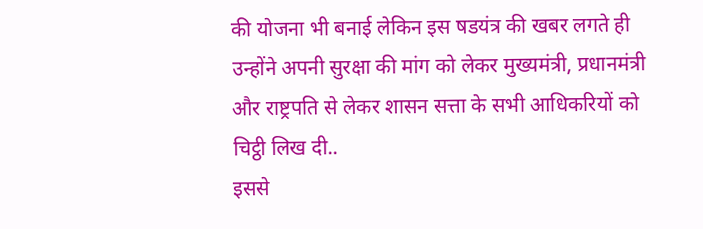की योजना भी बनाई लेकिन इस षडयंत्र की खबर लगते ही उन्होंने अपनी सुरक्षा की मांग को लेकर मुख्यमंत्री, प्रधानमंत्री और राष्ट्रपति से लेकर शासन सत्ता के सभी आधिकरियों को चिट्ठी लिख दी..
इससे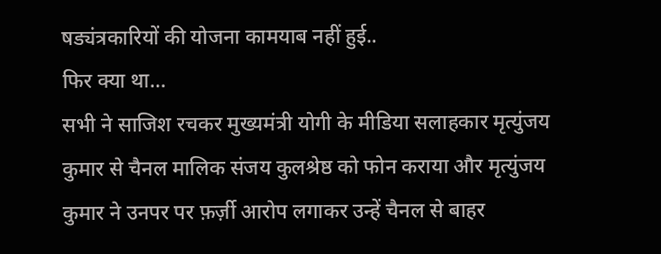षड्यंत्रकारियों की योजना कामयाब नहीं हुई..
फिर क्या था…
सभी ने साजिश रचकर मुख्यमंत्री योगी के मीडिया सलाहकार मृत्युंजय कुमार से चैनल मालिक संजय कुलश्रेष्ठ को फोन कराया और मृत्युंजय कुमार ने उनपर पर फ़र्ज़ी आरोप लगाकर उन्हें चैनल से बाहर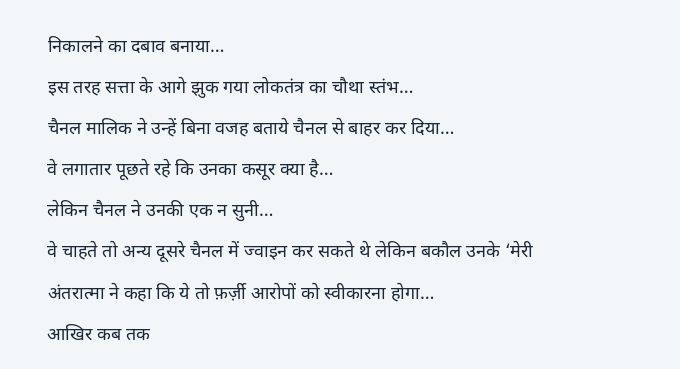निकालने का दबाव बनाया…
इस तरह सत्ता के आगे झुक गया लोकतंत्र का चौथा स्तंभ…
चैनल मालिक ने उन्हें बिना वजह बताये चैनल से बाहर कर दिया…
वे लगातार पूछते रहे कि उनका कसूर क्या है…
लेकिन चैनल ने उनकी एक न सुनी…
वे चाहते तो अन्य दूसरे चैनल में ज्वाइन कर सकते थे लेकिन बकौल उनके ‘मेरी अंतरात्मा ने कहा कि ये तो फ़र्ज़ी आरोपों को स्वीकारना होगा…
आखिर कब तक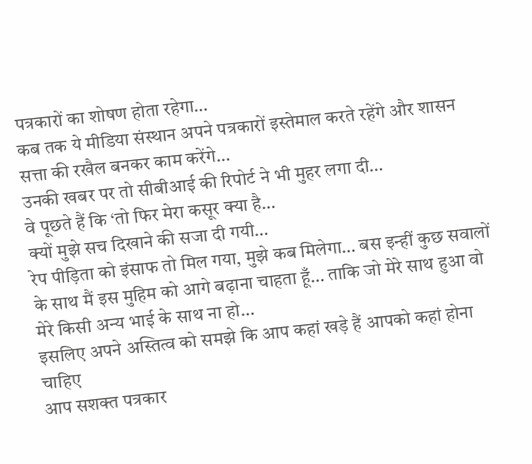पत्रकारों का शोषण होता रहेगा…
कब तक ये मीडिया संस्थान अपने पत्रकारों इस्तेमाल करते रहेंगे और शासन सत्ता की रखैल बनकर काम करेंगे…
उनकी खबर पर तो सीबीआई की रिपोर्ट ने भी मुहर लगा दी…
वे पूछते हैं कि ‘तो फिर मेरा कसूर क्या है…
क्यों मुझे सच दिखाने की सजा दी गयी…
रेप पीड़िता को इंसाफ तो मिल गया, मुझे कब मिलेगा… बस इन्हीं कुछ सवालों के साथ मैं इस मुहिम को आगे बढ़ाना चाहता हूँ… ताकि जो मेरे साथ हुआ वो मेरे किसी अन्य भाई के साथ ना हो…
इसलिए अपने अस्तित्व को समझे कि आप कहां खड़े हैं आपको कहां होना चाहिए
आप सशक्त पत्रकार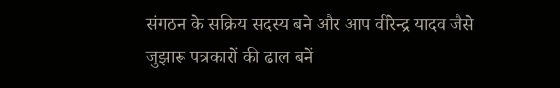संगठन के सक्रिय सदस्य बने और आप वीरेन्द्र यादव जैसे जुझारू पत्रकारों की ढाल बनें